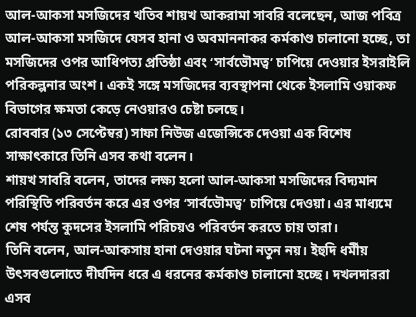আল-আকসা মসজিদের খতিব শায়খ আকরামা সাবরি বলেছেন, আজ পবিত্র আল-আকসা মসজিদে যেসব হানা ও অবমাননাকর কর্মকাণ্ড চালানো হচ্ছে, তা মসজিদের ওপর আধিপত্য প্রতিষ্ঠা এবং ‘সার্বভৌমত্ব’ চাপিয়ে দেওয়ার ইসরাইলি পরিকল্পনার অংশ। একই সঙ্গে মসজিদের ব্যবস্থাপনা থেকে ইসলামি ওয়াকফ বিভাগের ক্ষমতা কেড়ে নেওয়ারও চেষ্টা চলছে।
রোববার (১৩ সেপ্টেম্বর) সাফা নিউজ এজেন্সিকে দেওয়া এক বিশেষ সাক্ষাৎকারে তিনি এসব কথা বলেন।
শায়খ সাবরি বলেন, তাদের লক্ষ্য হলো আল-আকসা মসজিদের বিদ্যমান পরিস্থিতি পরিবর্তন করে এর ওপর ‘সার্বভৌমত্ব’ চাপিয়ে দেওয়া। এর মাধ্যমে শেষ পর্যন্ত কুদসের ইসলামি পরিচয়ও পরিবর্তন করতে চায় তারা।
তিনি বলেন, আল-আকসায় হানা দেওয়ার ঘটনা নতুন নয়। ইহুদি ধর্মীয় উৎসবগুলোতে দীর্ঘদিন ধরে এ ধরনের কর্মকাণ্ড চালানো হচ্ছে। দখলদাররা এসব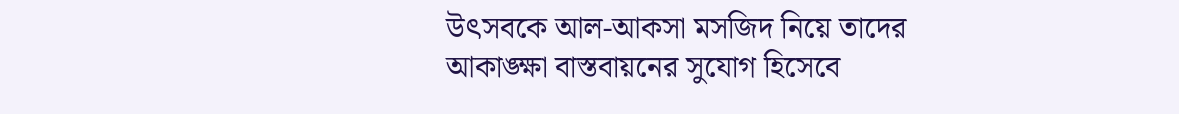উৎসবকে আল-আকসা মসজিদ নিয়ে তাদের আকাঙ্ক্ষা বাস্তবায়নের সুযোগ হিসেবে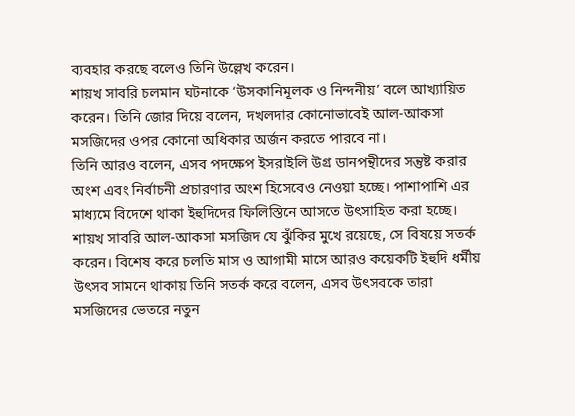ব্যবহার করছে বলেও তিনি উল্লেখ করেন।
শায়খ সাবরি চলমান ঘটনাকে ‘উসকানিমূলক ও নিন্দনীয়’ বলে আখ্যায়িত করেন। তিনি জোর দিয়ে বলেন, দখলদার কোনোভাবেই আল-আকসা মসজিদের ওপর কোনো অধিকার অর্জন করতে পারবে না।
তিনি আরও বলেন, এসব পদক্ষেপ ইসরাইলি উগ্র ডানপন্থীদের সন্তুষ্ট করার অংশ এবং নির্বাচনী প্রচারণার অংশ হিসেবেও নেওয়া হচ্ছে। পাশাপাশি এর মাধ্যমে বিদেশে থাকা ইহুদিদের ফিলিস্তিনে আসতে উৎসাহিত করা হচ্ছে।
শায়খ সাবরি আল-আকসা মসজিদ যে ঝুঁকির মুখে রয়েছে, সে বিষয়ে সতর্ক করেন। বিশেষ করে চলতি মাস ও আগামী মাসে আরও কয়েকটি ইহুদি ধর্মীয় উৎসব সামনে থাকায় তিনি সতর্ক করে বলেন, এসব উৎসবকে তারা মসজিদের ভেতরে নতুন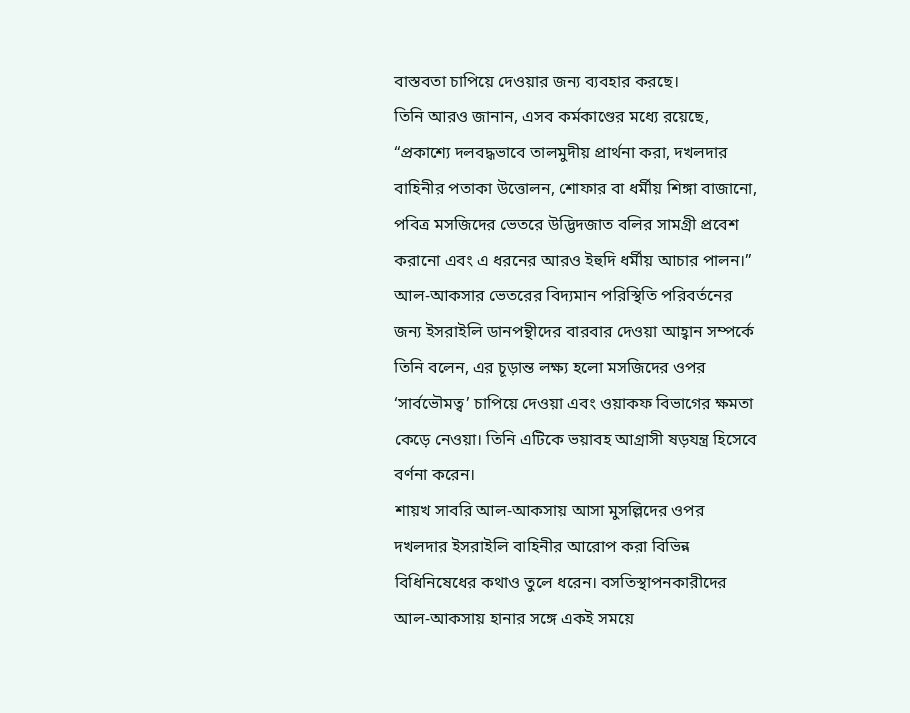বাস্তবতা চাপিয়ে দেওয়ার জন্য ব্যবহার করছে।
তিনি আরও জানান, এসব কর্মকাণ্ডের মধ্যে রয়েছে, “প্রকাশ্যে দলবদ্ধভাবে তালমুদীয় প্রার্থনা করা, দখলদার বাহিনীর পতাকা উত্তোলন, শোফার বা ধর্মীয় শিঙ্গা বাজানো, পবিত্র মসজিদের ভেতরে উদ্ভিদজাত বলির সামগ্রী প্রবেশ করানো এবং এ ধরনের আরও ইহুদি ধর্মীয় আচার পালন।”
আল-আকসার ভেতরের বিদ্যমান পরিস্থিতি পরিবর্তনের জন্য ইসরাইলি ডানপন্থীদের বারবার দেওয়া আহ্বান সম্পর্কে তিনি বলেন, এর চূড়ান্ত লক্ষ্য হলো মসজিদের ওপর ‘সার্বভৌমত্ব’ চাপিয়ে দেওয়া এবং ওয়াকফ বিভাগের ক্ষমতা কেড়ে নেওয়া। তিনি এটিকে ভয়াবহ আগ্রাসী ষড়যন্ত্র হিসেবে বর্ণনা করেন।
শায়খ সাবরি আল-আকসায় আসা মুসল্লিদের ওপর দখলদার ইসরাইলি বাহিনীর আরোপ করা বিভিন্ন বিধিনিষেধের কথাও তুলে ধরেন। বসতিস্থাপনকারীদের আল-আকসায় হানার সঙ্গে একই সময়ে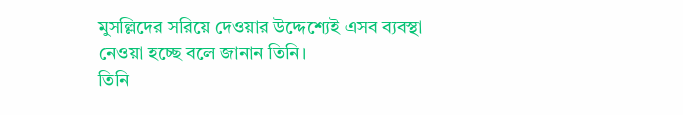মুসল্লিদের সরিয়ে দেওয়ার উদ্দেশ্যেই এসব ব্যবস্থা নেওয়া হচ্ছে বলে জানান তিনি।
তিনি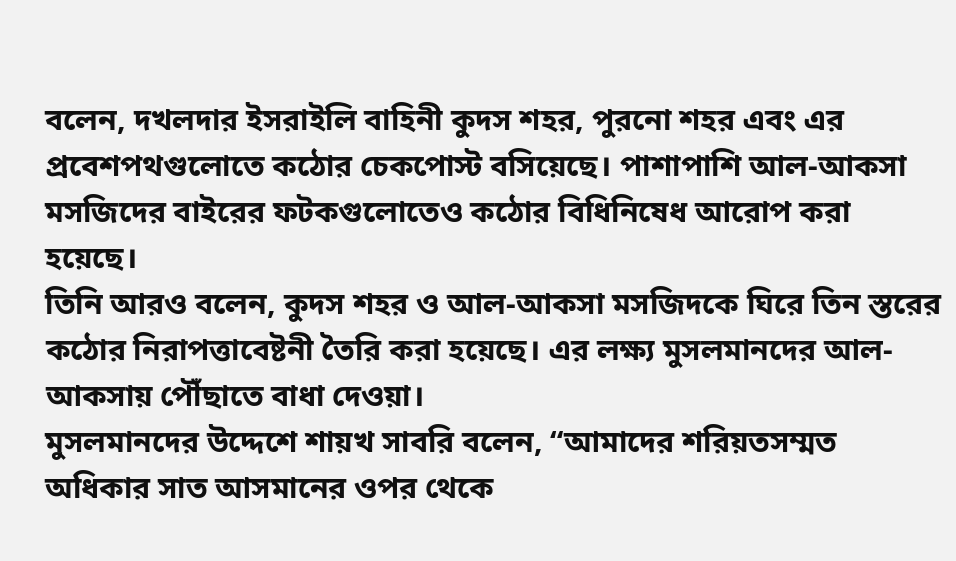বলেন, দখলদার ইসরাইলি বাহিনী কুদস শহর, পুরনো শহর এবং এর প্রবেশপথগুলোতে কঠোর চেকপোস্ট বসিয়েছে। পাশাপাশি আল-আকসা মসজিদের বাইরের ফটকগুলোতেও কঠোর বিধিনিষেধ আরোপ করা হয়েছে।
তিনি আরও বলেন, কুদস শহর ও আল-আকসা মসজিদকে ঘিরে তিন স্তরের কঠোর নিরাপত্তাবেষ্টনী তৈরি করা হয়েছে। এর লক্ষ্য মুসলমানদের আল-আকসায় পৌঁছাতে বাধা দেওয়া।
মুসলমানদের উদ্দেশে শায়খ সাবরি বলেন, “আমাদের শরিয়তসম্মত অধিকার সাত আসমানের ওপর থেকে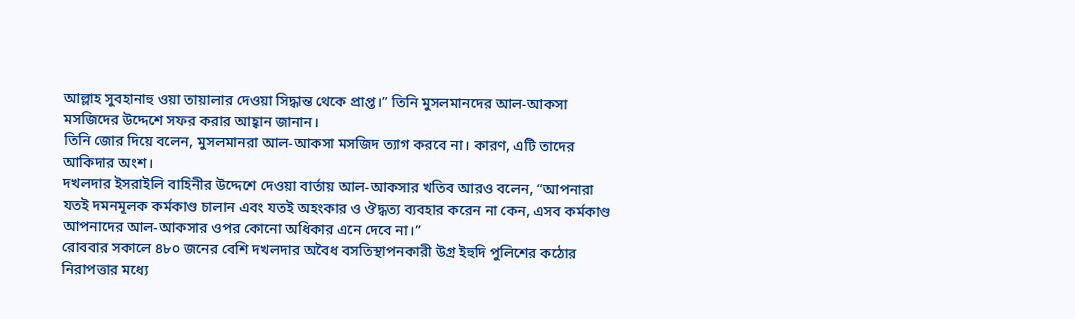আল্লাহ সুবহানাহু ওয়া তায়ালার দেওয়া সিদ্ধান্ত থেকে প্রাপ্ত।” তিনি মুসলমানদের আল-আকসা মসজিদের উদ্দেশে সফর করার আহ্বান জানান।
তিনি জোর দিয়ে বলেন, মুসলমানরা আল-আকসা মসজিদ ত্যাগ করবে না। কারণ, এটি তাদের আকিদার অংশ।
দখলদার ইসরাইলি বাহিনীর উদ্দেশে দেওয়া বার্তায় আল-আকসার খতিব আরও বলেন, “আপনারা যতই দমনমূলক কর্মকাণ্ড চালান এবং যতই অহংকার ও ঔদ্ধত্য ব্যবহার করেন না কেন, এসব কর্মকাণ্ড আপনাদের আল-আকসার ওপর কোনো অধিকার এনে দেবে না।”
রোববার সকালে ৪৮০ জনের বেশি দখলদার অবৈধ বসতিস্থাপনকারী উগ্র ইহুদি পুলিশের কঠোর নিরাপত্তার মধ্যে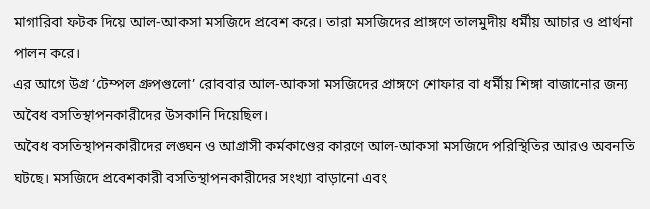মাগারিবা ফটক দিয়ে আল-আকসা মসজিদে প্রবেশ করে। তারা মসজিদের প্রাঙ্গণে তালমুদীয় ধর্মীয় আচার ও প্রার্থনা পালন করে।
এর আগে উগ্র ‘টেম্পল গ্রুপগুলো’ রোববার আল-আকসা মসজিদের প্রাঙ্গণে শোফার বা ধর্মীয় শিঙ্গা বাজানোর জন্য অবৈধ বসতিস্থাপনকারীদের উসকানি দিয়েছিল।
অবৈধ বসতিস্থাপনকারীদের লঙ্ঘন ও আগ্রাসী কর্মকাণ্ডের কারণে আল-আকসা মসজিদে পরিস্থিতির আরও অবনতি ঘটছে। মসজিদে প্রবেশকারী বসতিস্থাপনকারীদের সংখ্যা বাড়ানো এবং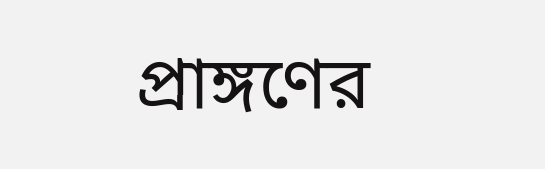প্রাঙ্গণের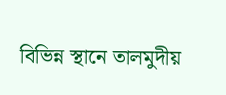বিভিন্ন স্থানে তালমুদীয়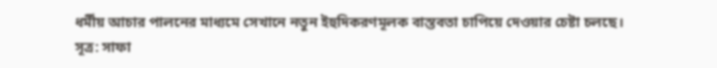ধর্মীয় আচার পালনের মাধ্যমে সেখানে নতুন ইহুদিকরণমূলক বাস্তবতা চাপিয়ে দেওয়ার চেষ্টা চলছে।
সূত্র: সাফা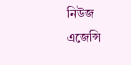নিউজ এজেন্সি